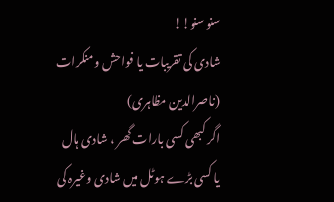سنو سنو!!
شادی کی تقریبات یا فواحش ومنکرات
(ناصرالدین مظاہری)
اگر کبھی کسی بارات گھر ، شادی ہال یا کسی بڑے ہوٹل میں شادی وغیرہ کی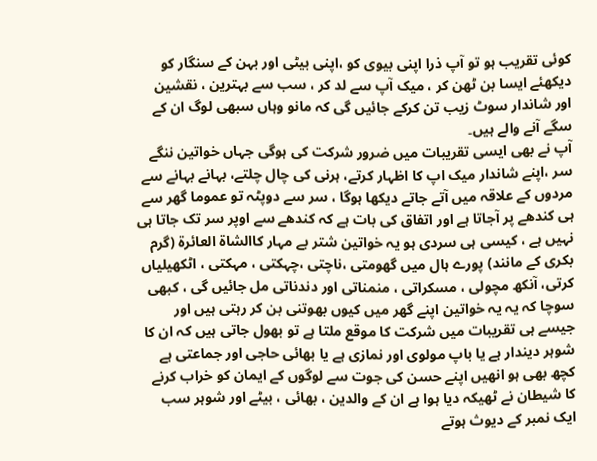کوئی تقریب ہو تو آپ ذرا اپنی بیوی کو ،اپنی بیٹی اور بہن کے سنگار کو دیکھئے ایسا بن ٹھن کر ، میک آپ سے لد کر ، سب سے بہترین ، نقشین اور شاندار سوٹ زیب تن کرکے جائیں گی کہ مانو وہاں سبھی لوگ ان کے سگے آنے والے ہیں۔
آپ نے بھی ایسی تقریبات میں ضرور شرکت کی ہوگی جہاں خواتین ننگے سر ،اپنے شاندار میک اپ کا اظہار کرتے، ہرنی کی چال چلتے، بہانے بہانے سے مردوں کے علاقہ میں آتے جاتے دیکھا ہوگا ، سر سے دوپٹہ تو عموما گھر سے ہی کندھے پر آجاتا ہے اور اتفاق کی بات ہے کہ کندھے سے اوپر سر تک جاتا ہی نہیں ہے ، کیسی ہی سردی ہو یہ خواتین شتر بے مہار کاالشاۃ العائرۃ (گرم بکری کے مانند) پورے ہال میں گھومتی ،ناچتی ،چہکتی ، مہکتی ، اٹکھیلیاں کرتی، آنکھ مچولی ، مسکراتی ، منمناتی اور دندناتی مل جائیں گی ، کبھی سوچا کہ یہ یہ خواتین اپنے گھر میں کیوں بھوتنی بن کر رہتی ہیں اور جیسے ہی تقریبات میں شرکت کا موقع ملتا ہے تو بھول جاتی ہیں کہ ان کا شوہر دیندار ہے یا باپ مولوی اور نمازی ہے یا بھائی حاجی اور جماعتی ہے کچھ بھی ہو انھیں اپنے حسن کی جوت سے لوگوں کے ایمان کو خراب کرنے کا شیطان نے ٹھیکہ دیا ہوا ہے ان کے والدین ، بھائی ، بیٹے اور شوہر سب ایک نمبر کے دیوث ہوتے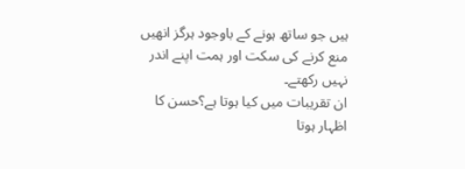ہیں جو ساتھ ہونے کے باوجود ہرگز انھیں منع کرنے کی سکت اور ہمت اپنے اندر نہیں رکھتے۔
ان تقریبات میں کیا ہوتا ہے؟حسن کا اظہار ہوتا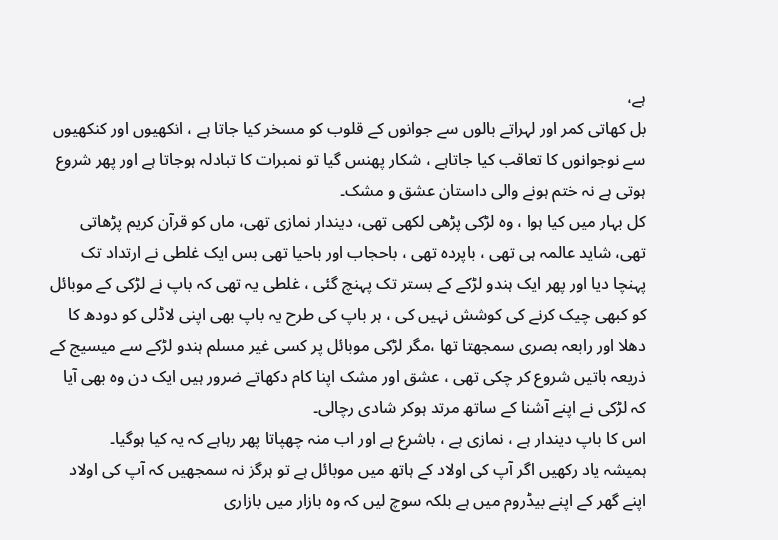ہے،
بل کھاتی کمر اور لہراتے بالوں سے جوانوں کے قلوب کو مسخر کیا جاتا ہے ، انکھیوں اور کنکھیوں سے نوجوانوں کا تعاقب کیا جاتاہے ، شکار پھنس گیا تو نمبرات کا تبادلہ ہوجاتا ہے اور پھر شروع ہوتی ہے نہ ختم ہونے والی داستان عشق و مشک۔
کل بہار میں کیا ہوا ، وہ لڑکی پڑھی لکھی تھی، دیندار نمازی تھی، ماں کو قرآن کریم پڑھاتی تھی، شاید عالمہ ہی تھی ، باپردہ تھی ، باحجاب اور باحیا تھی بس ایک غلطی نے ارتداد تک پہنچا دیا اور پھر ایک ہندو لڑکے کے بستر تک پہنچ گئی ، غلطی یہ تھی کہ باپ نے لڑکی کے موبائل کو کبھی چیک کرنے کی کوشش نہیں کی ، ہر باپ کی طرح یہ باپ بھی اپنی لاڈلی کو دودھ کا دھلا اور رابعہ بصری سمجھتا تھا ،مگر لڑکی موبائل پر کسی غیر مسلم ہندو لڑکے سے میسیج کے ذریعہ باتیں شروع کر چکی تھی ، عشق اور مشک اپنا کام دکھاتے ضرور ہیں ایک دن وہ بھی آیا کہ لڑکی نے اپنے آشنا کے ساتھ مرتد ہوکر شادی رچالی۔
اس کا باپ دیندار ہے ، نمازی ہے ، باشرع ہے اور اب منہ چھپاتا پھر رہاہے کہ یہ کیا ہوگیا۔
ہمیشہ یاد رکھیں اگر آپ کی اولاد کے ہاتھ میں موبائل ہے تو ہرگز نہ سمجھیں کہ آپ کی اولاد اپنے گھر کے اپنے بیڈروم میں ہے بلکہ سوچ لیں کہ وہ بازار میں بازاری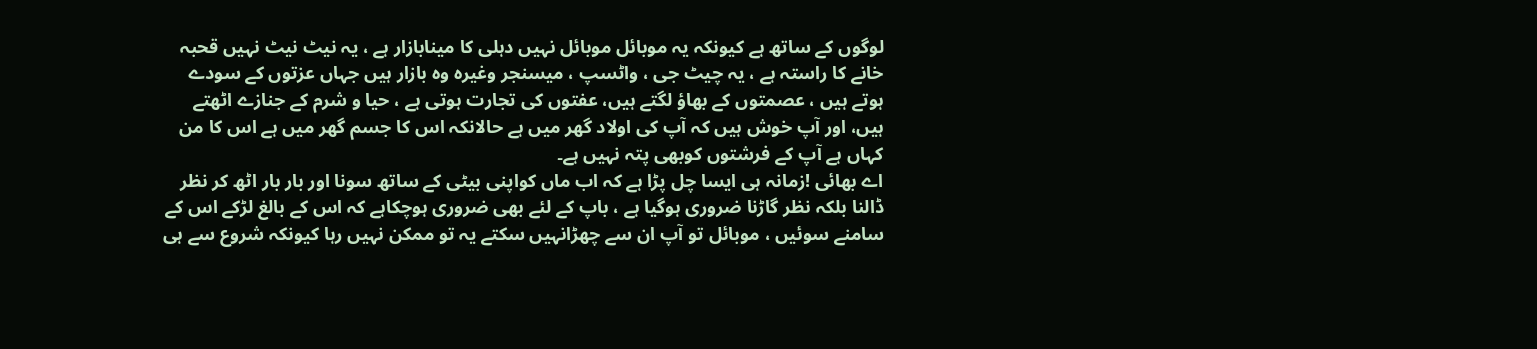لوگوں کے ساتھ ہے کیونکہ یہ موبائل موبائل نہیں دہلی کا مینابازار ہے ، یہ نیٹ نیٹ نہیں قحبہ خانے کا راستہ ہے ، یہ چیٹ جی ، واٹسپ ، میسنجر وغیرہ وہ بازار ہیں جہاں عزتوں کے سودے ہوتے ہیں ، عصمتوں کے بھاؤ لگتے ہیں، عفتوں کی تجارت ہوتی ہے ، حیا و شرم کے جنازے اٹھتے ہیں، اور آپ خوش ہیں کہ آپ کی اولاد گھر میں ہے حالانکہ اس کا جسم گھر میں ہے اس کا من کہاں ہے آپ کے فرشتوں کوبھی پتہ نہیں ہے۔
اے بھائی !زمانہ ہی ایسا چل پڑا ہے کہ اب ماں کواپنی بیٹی کے ساتھ سونا اور بار بار اٹھ کر نظر ڈالنا بلکہ نظر گاڑنا ضروری ہوگیا ہے ، باپ کے لئے بھی ضروری ہوچکاہے کہ اس کے بالغ لڑکے اس کے سامنے سوئیں ، موبائل تو آپ ان سے چھڑانہیں سکتے یہ تو ممکن نہیں رہا کیونکہ شروع سے ہی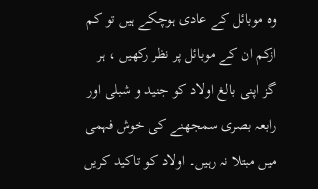وہ موبائل کے عادی ہوچکے ہیں تو کم ازکم ان کے موبائل پر نظر رکھیں ، ہر گز اپنی بالغ اولاد کو جنید و شبلی اور رابعہ بصری سمجھنے کی خوش فہمی میں مبتلا نہ رہیں۔ اولاد کو تاکید کریں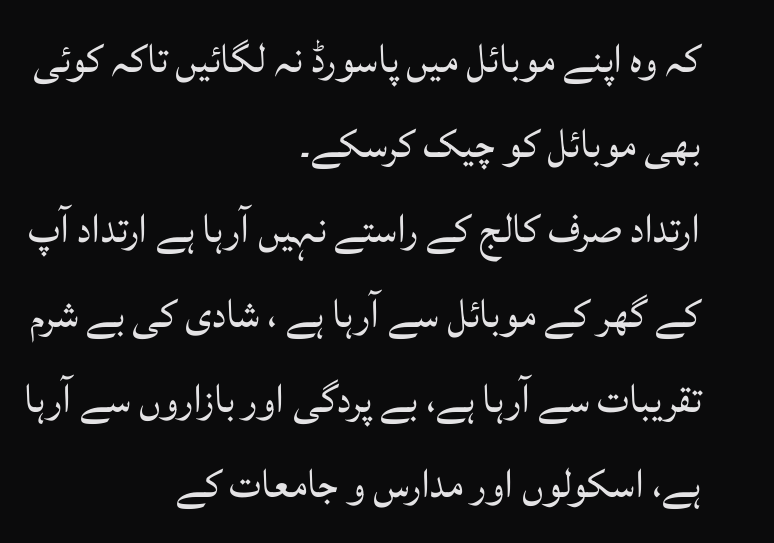کہ وہ اپنے موبائل میں پاسورڈ نہ لگائیں تاکہ کوئی بھی موبائل کو چیک کرسکے۔
ارتداد صرف کالج کے راستے نہیں آرہا ہے ارتداد آپ کے گھر کے موبائل سے آرہا ہے ، شادی کی بے شرم تقریبات سے آرہا ہے، بے پردگی اور بازاروں سے آرہا ہے، اسکولوں اور مدارس و جامعات کے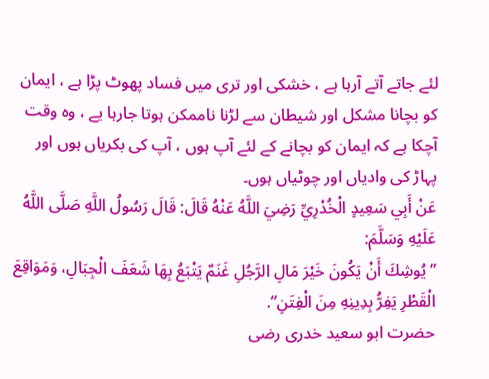لئے جاتے آتے آرہا ہے ، خشکی اور تری میں فساد پھوٹ پڑا ہے ، ایمان کو بچانا مشکل اور شیطان سے لڑنا ناممکن ہوتا جارہا یے ، وہ وقت آچکا ہے کہ ایمان کو بچانے کے لئے آپ ہوں ، آپ کی بکریاں ہوں اور پہاڑ کی وادیاں اور چوٹیاں ہوں۔
عَنْ أَبِي سَعِيدٍ الْخُدْرِيِّ رَضِيَ اللَّهُ عَنْهُ قَالَ: قَالَ رَسُولُ اللَّهِ صَلَّى اللَّهُ عَلَيْهِ وَسَلَّمَ:
” يُوشِكَ أَنْ يَكُونَ خَيْرَ مَالِ الرَّجُلِ غَنَمٌ يَتْبَعُ بِهَا شَعَفَ الْجِبَالِ، وَمَوَاقِعَ الْقَطْرِ يَفِرُّ بِدِينِهِ مِنَ الْفِتَنِ”.
حضرت ابو سعید خدری رضی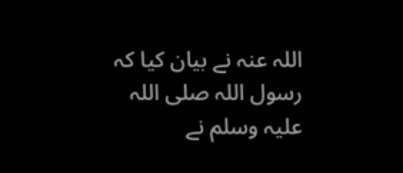اللہ عنہ نے بیان کیا کہ رسول اللہ صلی اللہ علیہ وسلم نے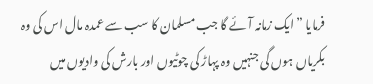فرمایا ”ایک زمانہ آئے گا جب مسلمان کا سب سے عمدہ مال اس کی وہ بکریاں ہوں گی جنہیں وہ پہاڑ کی چوٹیوں اور بارش کی وادیوں میں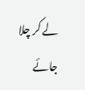لے کر چلا جائے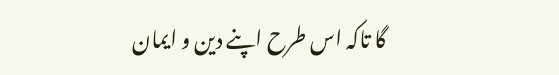گا تاکہ اس طرح اپنے دین و ایمان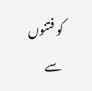کو فتنوں سے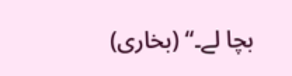بچا لے۔“ (بخاری)